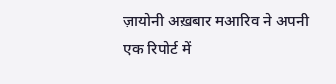ज़ायोनी अख़बार मआरिव ने अपनी एक रिपोर्ट में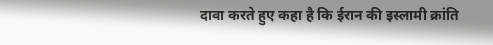दावा करते हुए कहा है कि ईरान की इस्लामी क्रांति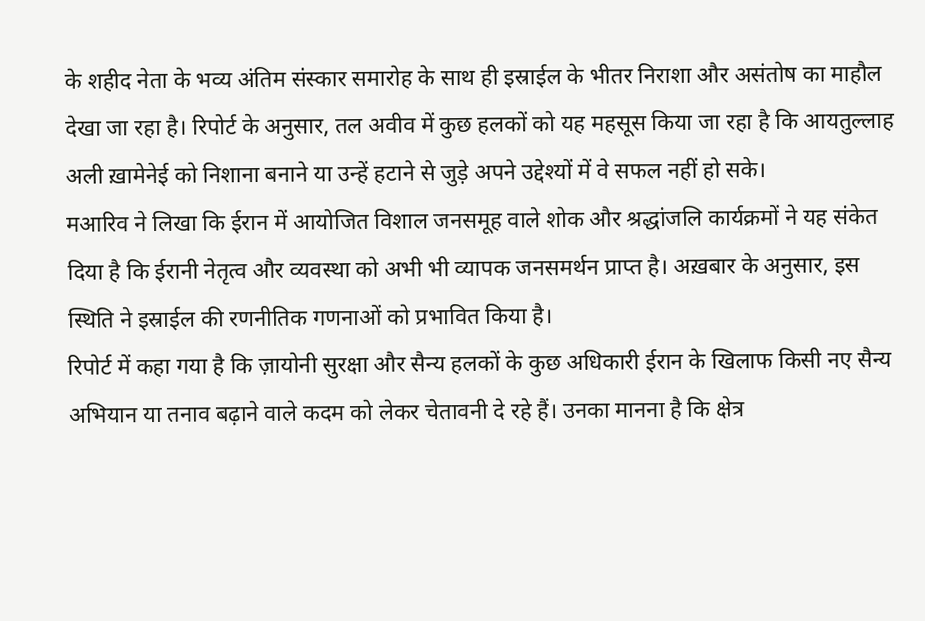के शहीद नेता के भव्य अंतिम संस्कार समारोह के साथ ही इस्राईल के भीतर निराशा और असंतोष का माहौल देखा जा रहा है। रिपोर्ट के अनुसार, तल अवीव में कुछ हलकों को यह महसूस किया जा रहा है कि आयतुल्लाह अली ख़ामेनेई को निशाना बनाने या उन्हें हटाने से जुड़े अपने उद्देश्यों में वे सफल नहीं हो सके।
मआरिव ने लिखा कि ईरान में आयोजित विशाल जनसमूह वाले शोक और श्रद्धांजलि कार्यक्रमों ने यह संकेत दिया है कि ईरानी नेतृत्व और व्यवस्था को अभी भी व्यापक जनसमर्थन प्राप्त है। अख़बार के अनुसार, इस स्थिति ने इस्राईल की रणनीतिक गणनाओं को प्रभावित किया है।
रिपोर्ट में कहा गया है कि ज़ायोनी सुरक्षा और सैन्य हलकों के कुछ अधिकारी ईरान के खिलाफ किसी नए सैन्य अभियान या तनाव बढ़ाने वाले कदम को लेकर चेतावनी दे रहे हैं। उनका मानना है कि क्षेत्र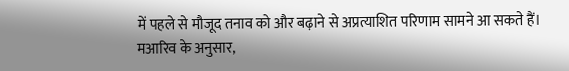में पहले से मौजूद तनाव को और बढ़ाने से अप्रत्याशित परिणाम सामने आ सकते हैं।
मआरिव के अनुसार,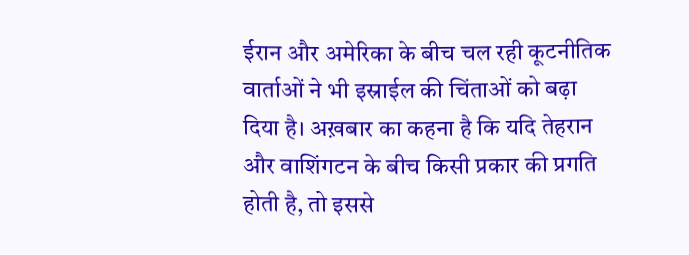ईरान और अमेरिका के बीच चल रही कूटनीतिक वार्ताओं ने भी इस्राईल की चिंताओं को बढ़ा दिया है। अख़बार का कहना है कि यदि तेहरान और वाशिंगटन के बीच किसी प्रकार की प्रगति होती है, तो इससे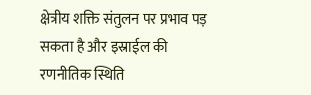क्षेत्रीय शक्ति संतुलन पर प्रभाव पड़ सकता है और इस्राईल की रणनीतिक स्थिति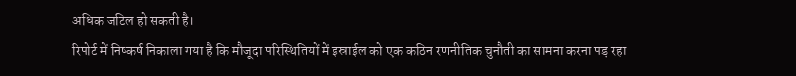अधिक जटिल हो सकती है।
रिपोर्ट में निष्कर्ष निकाला गया है कि मौजूदा परिस्थितियों में इस्राईल को एक कठिन रणनीतिक चुनौती का सामना करना पड़ रहा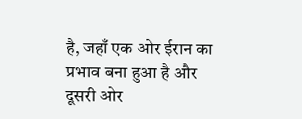है, जहाँ एक ओर ईरान का प्रभाव बना हुआ है और दूसरी ओर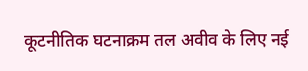कूटनीतिक घटनाक्रम तल अवीव के लिए नई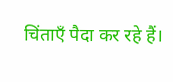चिंताएँ पैदा कर रहे हैं।